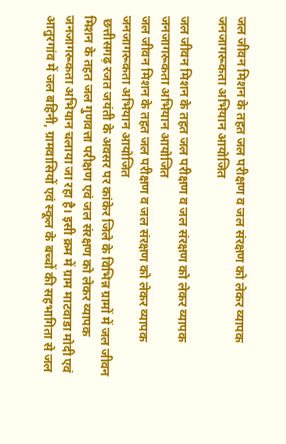जल जीवन मिशन के तहत जल परीक्षण व जल संरक्षण को लेकर व्यापक जनजागरूकता अभियान आयोजित

जल जीवन मिशन के तहत जल परीक्षण व जल संरक्षण को लेकर व्यापक जनजागरूकता अभियान आयोजित
जल जीवन मिशन के तहत जल परीक्षण व जल संरक्षण को लेकर व्यापक जनजागरूकता अभियान आयोजित
 छत्तीसगढ़ रजत जयंती के अवसर पर कांकेर जिले के विभिन्न ग्रामों में जल जीवन मिशन के तहत जल गुणवत्ता परीक्षण एवं जल संरक्षण को लेकर व्यापक जनजागरूकता अभियान चलाया जा रहा है। इसी क्रम में ग्राम माटवाडा मोदी एवं आतुरगांव में जल बहिनी, ग्रामवासियों एवं स्कूल के बच्चों की सहभागिता से जल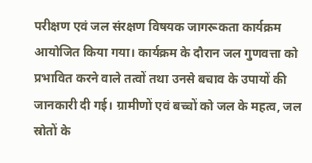परीक्षण एवं जल संरक्षण विषयक जागरूकता कार्यक्रम आयोजित किया गया। कार्यक्रम के दौरान जल गुणवत्ता को प्रभावित करने वाले तत्वों तथा उनसे बचाव के उपायों की जानकारी दी गई। ग्रामीणों एवं बच्चों को जल के महत्व, जल स्रोतों के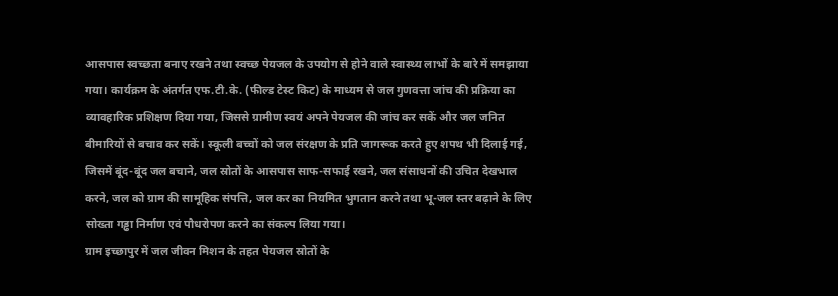आसपास स्वच्छता बनाए रखने तथा स्वच्छ पेयजल के उपयोग से होने वाले स्वास्थ्य लाभों के बारे में समझाया गया। कार्यक्रम के अंतर्गत एफ.टी.के. (फील्ड टेस्ट किट) के माध्यम से जल गुणवत्ता जांच की प्रक्रिया का व्यावहारिक प्रशिक्षण दिया गया, जिससे ग्रामीण स्वयं अपने पेयजल की जांच कर सकें और जल जनित बीमारियों से बचाव कर सकें। स्कूली बच्चों को जल संरक्षण के प्रति जागरूक करते हुए शपथ भी दिलाई गई, जिसमें बूंद-बूंद जल बचाने, जल स्रोतों के आसपास साफ-सफाई रखने, जल संसाधनों की उचित देखभाल करने, जल को ग्राम की सामूहिक संपत्ति, जल कर का नियमित भुगतान करने तथा भू-जल स्तर बढ़ाने के लिए सोख्ता गड्ढा निर्माण एवं पौधरोपण करने का संकल्प लिया गया।
ग्राम इच्छापुर में जल जीवन मिशन के तहत पेयजल स्रोतों के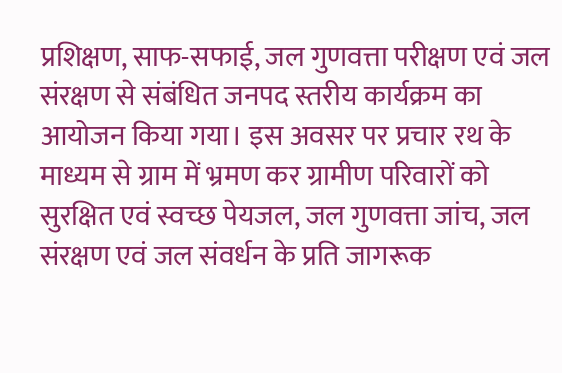प्रशिक्षण, साफ-सफाई, जल गुणवत्ता परीक्षण एवं जल संरक्षण से संबंधित जनपद स्तरीय कार्यक्रम का आयोजन किया गया। इस अवसर पर प्रचार रथ के माध्यम से ग्राम में भ्रमण कर ग्रामीण परिवारों को सुरक्षित एवं स्वच्छ पेयजल, जल गुणवत्ता जांच, जल संरक्षण एवं जल संवर्धन के प्रति जागरूक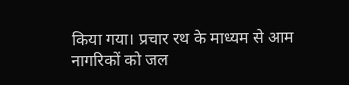किया गया। प्रचार रथ के माध्यम से आम नागरिकों को जल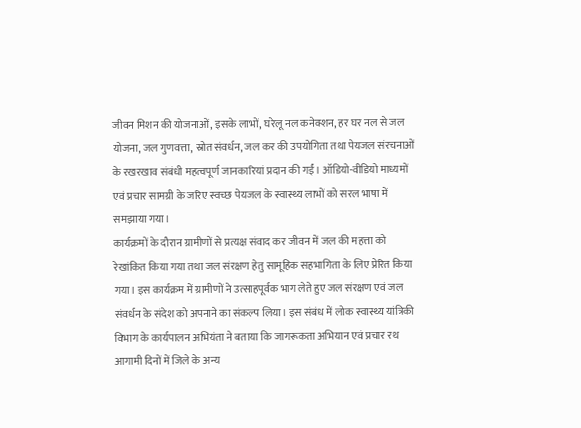जीवन मिशन की योजनाओं, इसके लाभों, घरेलू नल कनेक्शन, हर घर नल से जल योजना, जल गुणवत्ता, स्रोत संवर्धन, जल कर की उपयोगिता तथा पेयजल संरचनाओं के रखरखाव संबंधी महत्वपूर्ण जानकारियां प्रदान की गईं। ऑडियो-वीडियो माध्यमों एवं प्रचार सामग्री के जरिए स्वच्छ पेयजल के स्वास्थ्य लाभों को सरल भाषा में समझाया गया।
कार्यक्रमों के दौरान ग्रामीणों से प्रत्यक्ष संवाद कर जीवन में जल की महत्ता को रेखांकित किया गया तथा जल संरक्षण हेतु सामूहिक सहभागिता के लिए प्रेरित किया गया। इस कार्यक्रम में ग्रामीणों ने उत्साहपूर्वक भाग लेते हुए जल संरक्षण एवं जल संवर्धन के संदेश को अपनाने का संकल्प लिया। इस संबंध में लोक स्वास्थ्य यांत्रिकी विभाग के कार्यपालन अभियंता ने बताया कि जागरूकता अभियान एवं प्रचार रथ आगामी दिनों में जिले के अन्य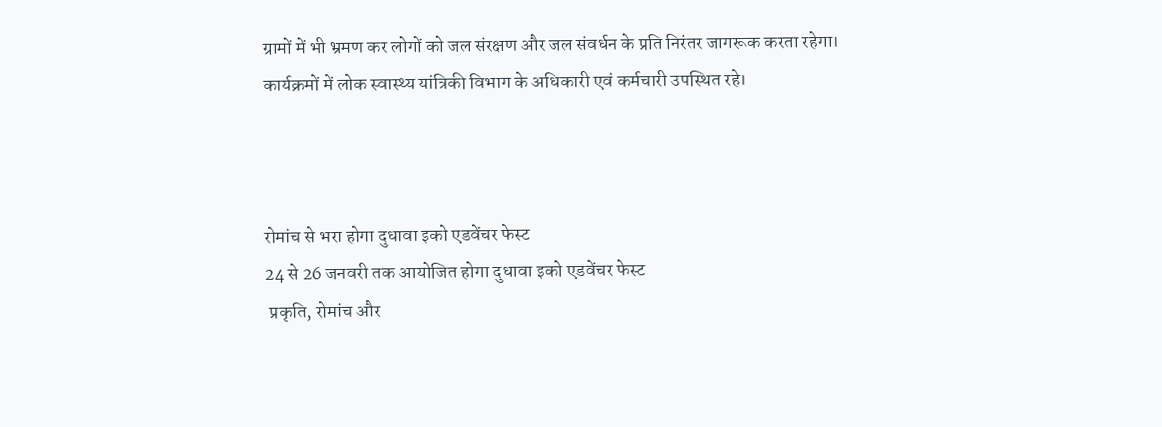ग्रामों में भी भ्रमण कर लोगों को जल संरक्षण और जल संवर्धन के प्रति निरंतर जागरूक करता रहेगा। कार्यक्रमों में लोक स्वास्थ्य यांत्रिकी विभाग के अधिकारी एवं कर्मचारी उपस्थित रहे।



रोमांच से भरा होगा दुधावा इको एडवेंचर फेस्ट
24 से 26 जनवरी तक आयोजित होगा दुधावा इको एडवेंचर फेस्ट
 प्रकृति, रोमांच और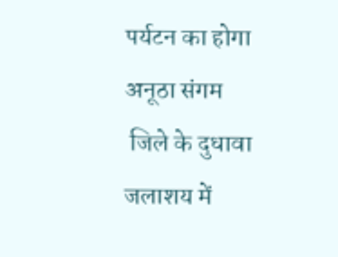पर्यटन का होगा अनूठा संगम
 जिले के दुधावा जलाशय में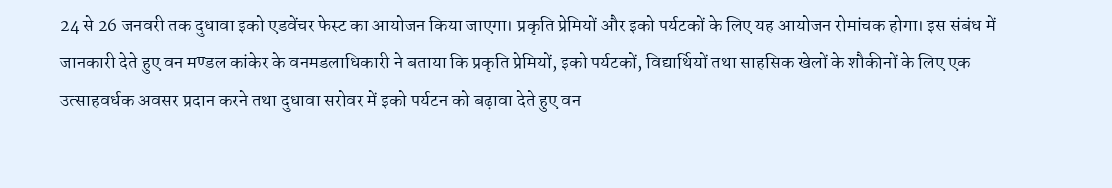24 से 26 जनवरी तक दुधावा इको एडवेंचर फेस्ट का आयोजन किया जाएगा। प्रकृति प्रेमियों और इको पर्यटकों के लिए यह आयोजन रोमांचक होगा। इस संबंध में जानकारी देते हुए वन मण्डल कांकेर के वनमडलाधिकारी ने बताया कि प्रकृति प्रेमियों, इको पर्यटकों, विद्यार्थियों तथा साहसिक खेलों के शौकीनों के लिए एक उत्साहवर्धक अवसर प्रदान करने तथा दुधावा सरोवर में इको पर्यटन को बढ़ावा देते हुए वन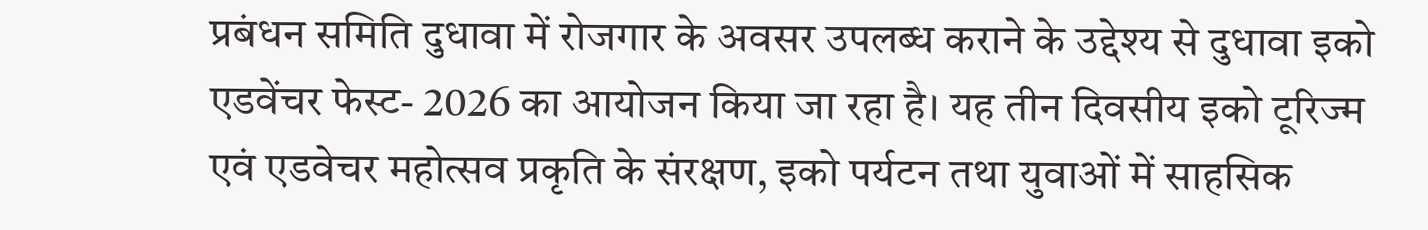प्रबंधन समिति दुधावा में रोजगार के अवसर उपलब्ध कराने के उद्देश्य से दुधावा इको एडवेंचर फेस्ट- 2026 का आयोजन किया जा रहा है। यह तीन दिवसीय इको टूरिज्म एवं एडवेचर महोत्सव प्रकृति के संरक्षण, इको पर्यटन तथा युवाओं में साहसिक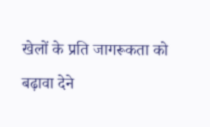खेलों के प्रति जागरूकता को बढ़ावा देने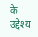के उद्देश्य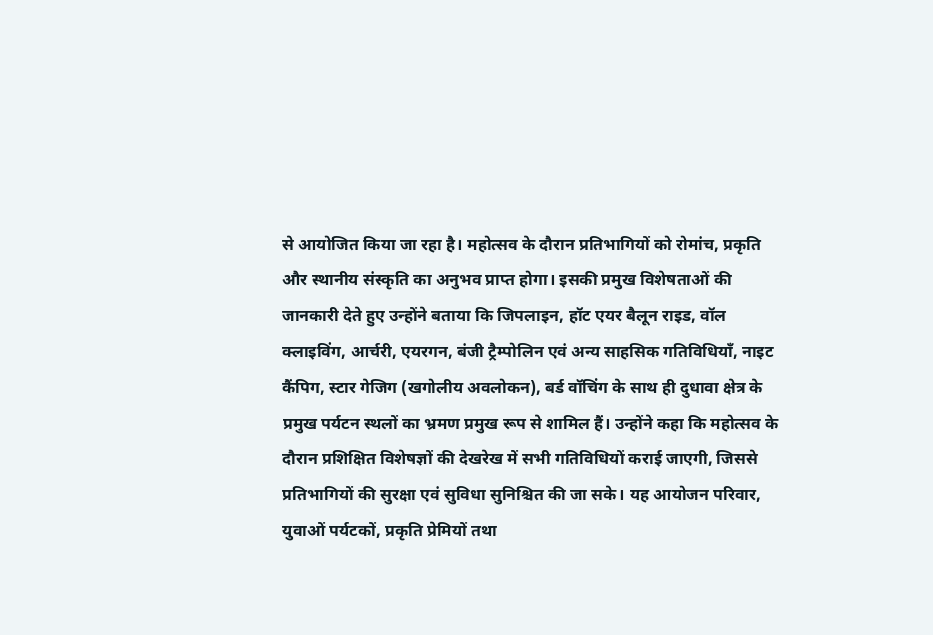से आयोजित किया जा रहा है। महोत्सव के दौरान प्रतिभागियों को रोमांच, प्रकृति और स्थानीय संस्कृति का अनुभव प्राप्त होगा। इसकी प्रमुख विशेषताओं की जानकारी देते हुए उन्होंने बताया कि जिपलाइन, हॉट एयर बैलून राइड, वॉल क्लाइविंग, आर्चरी, एयरगन, बंजी ट्रैम्पोलिन एवं अन्य साहसिक गतिविधियाँ, नाइट कैंपिग, स्टार गेजिग (खगोलीय अवलोकन), बर्ड वॉचिंग के साथ ही दुधावा क्षेत्र के प्रमुख पर्यटन स्थलों का भ्रमण प्रमुख रूप से शामिल हैं। उन्होंने कहा कि महोत्सव के दौरान प्रशिक्षित विशेषज्ञों की देखरेख में सभी गतिविधियों कराई जाएगी, जिससे प्रतिभागियों की सुरक्षा एवं सुविधा सुनिश्चित की जा सके। यह आयोजन परिवार, युवाओं पर्यटकों, प्रकृति प्रेमियों तथा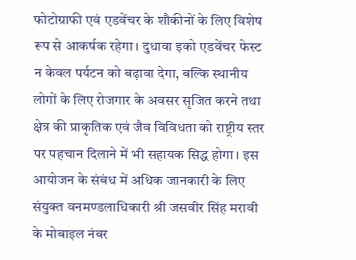फोटोग्राफी एवं एडवेंचर के शौकीनों के लिए विशेष रूप से आकर्षक रहेगा। दुधावा इको एडवेंचर फेस्ट न केवल पर्यटन को बढ़ावा देगा, बल्कि स्थानीय लोगों के लिए रोजगार के अवसर सृजित करने तथा क्षेत्र की प्राकृतिक एवं जैव विविधता को राष्ट्रीय स्तर पर पहचान दिलाने में भी सहायक सिद्ध होगा। इस आयोजन के संबंध में अधिक जानकारी के लिए संयुक्त वनमण्डलाधिकारी श्री जसवीर सिंह मरावी के मोबाइल नंबर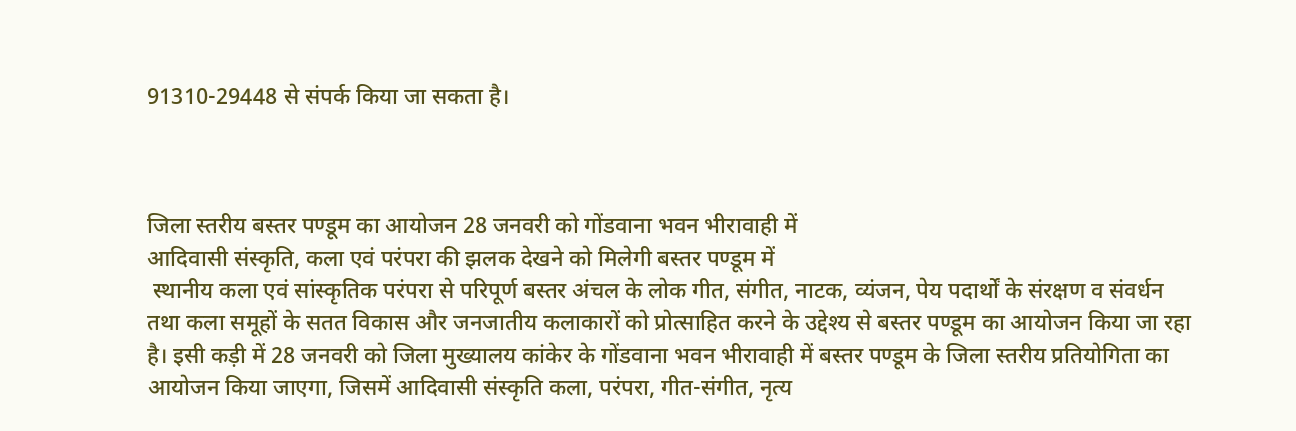91310-29448 से संपर्क किया जा सकता है।



जिला स्तरीय बस्तर पण्डूम का आयोजन 28 जनवरी को गोंडवाना भवन भीरावाही में
आदिवासी संस्कृति, कला एवं परंपरा की झलक देखने को मिलेगी बस्तर पण्डूम में
 स्थानीय कला एवं सांस्कृतिक परंपरा से परिपूर्ण बस्तर अंचल के लोक गीत, संगीत, नाटक, व्यंजन, पेय पदार्थों के संरक्षण व संवर्धन तथा कला समूहों के सतत विकास और जनजातीय कलाकारों को प्रोत्साहित करने के उद्देश्य से बस्तर पण्डूम का आयोजन किया जा रहा है। इसी कड़ी में 28 जनवरी को जिला मुख्यालय कांकेर के गोंडवाना भवन भीरावाही में बस्तर पण्डूम के जिला स्तरीय प्रतियोगिता का आयोजन किया जाएगा, जिसमें आदिवासी संस्कृति कला, परंपरा, गीत-संगीत, नृत्य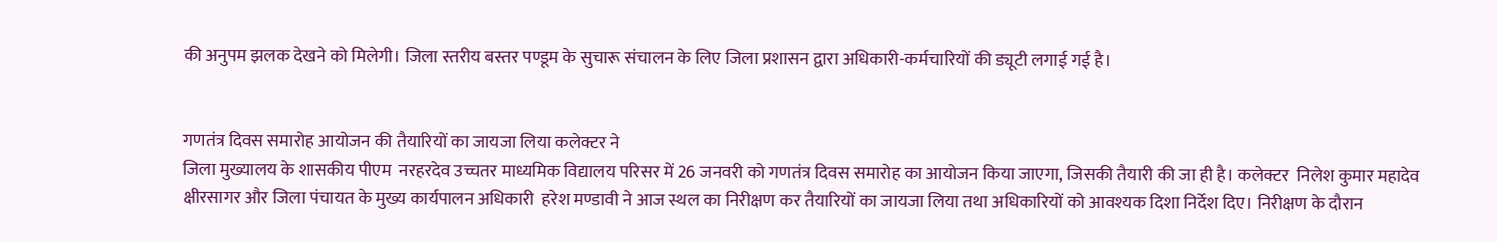की अनुपम झलक देखने को मिलेगी। जिला स्तरीय बस्तर पण्डूम के सुचारू संचालन के लिए जिला प्रशासन द्वारा अधिकारी-कर्मचारियों की ड्यूटी लगाई गई है।


गणतंत्र दिवस समारोह आयोजन की तैयारियों का जायजा लिया कलेक्टर ने
जिला मुख्यालय के शासकीय पीएम  नरहरदेव उच्चतर माध्यमिक विद्यालय परिसर में 26 जनवरी को गणतंत्र दिवस समारोह का आयोजन किया जाएगा, जिसकी तैयारी की जा ही है। कलेक्टर  निलेश कुमार महादेव क्षीरसागर और जिला पंचायत के मुख्य कार्यपालन अधिकारी  हरेश मण्डावी ने आज स्थल का निरीक्षण कर तैयारियों का जायजा लिया तथा अधिकारियों को आवश्यक दिशा निर्देश दिए। निरीक्षण के दौरान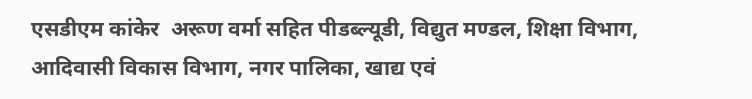एसडीएम कांकेर  अरूण वर्मा सहित पीडब्ल्यूडी, विद्युत मण्डल, शिक्षा विभाग, आदिवासी विकास विभाग, नगर पालिका, खाद्य एवं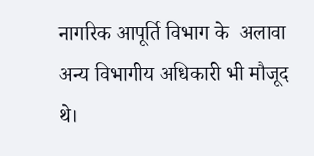नागरिक आपूर्ति विभाग के  अलावा अन्य विभागीय अधिकारी भी मौजूद थे।